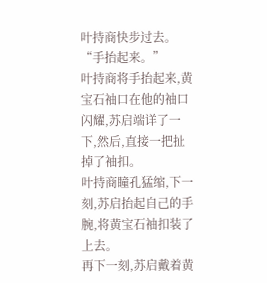叶持商快步过去。
“手抬起来。”
叶持商将手抬起来,黄宝石袖口在他的袖口闪耀,苏启端详了一下,然后,直接一把扯掉了袖扣。
叶持商瞳孔猛缩,下一刻,苏启抬起自己的手腕,将黄宝石袖扣装了上去。
再下一刻,苏启戴着黄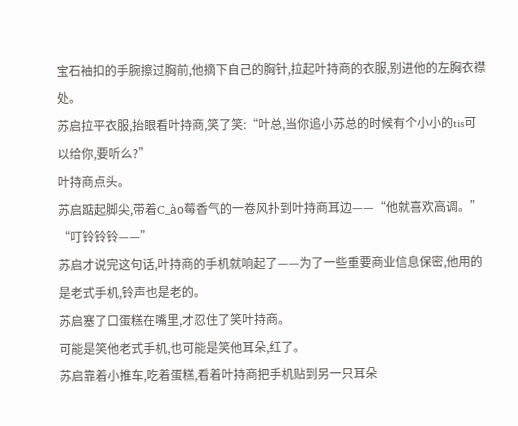宝石袖扣的手腕擦过胸前,他摘下自己的胸针,拉起叶持商的衣服,别进他的左胸衣襟处。
苏启拉平衣服,抬眼看叶持商,笑了笑:“叶总,当你追小苏总的时候有个小小的tis可以给你,要听么?”
叶持商点头。
苏启踮起脚尖,带着C_ào莓香气的一卷风扑到叶持商耳边——“他就喜欢高调。”
“叮铃铃铃——”
苏启才说完这句话,叶持商的手机就响起了——为了一些重要商业信息保密,他用的是老式手机,铃声也是老的。
苏启塞了口蛋糕在嘴里,才忍住了笑叶持商。
可能是笑他老式手机,也可能是笑他耳朵,红了。
苏启靠着小推车,吃着蛋糕,看着叶持商把手机贴到另一只耳朵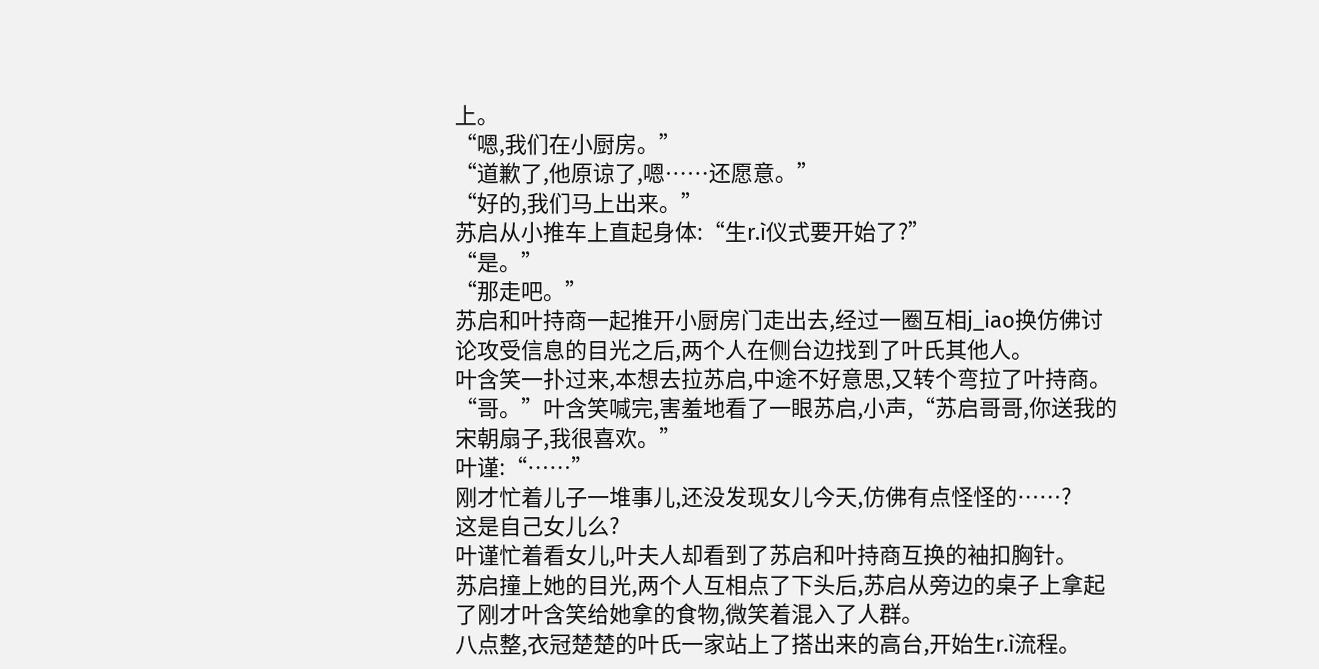上。
“嗯,我们在小厨房。”
“道歉了,他原谅了,嗯……还愿意。”
“好的,我们马上出来。”
苏启从小推车上直起身体:“生r.ì仪式要开始了?”
“是。”
“那走吧。”
苏启和叶持商一起推开小厨房门走出去,经过一圈互相j_iao换仿佛讨论攻受信息的目光之后,两个人在侧台边找到了叶氏其他人。
叶含笑一扑过来,本想去拉苏启,中途不好意思,又转个弯拉了叶持商。
“哥。”叶含笑喊完,害羞地看了一眼苏启,小声,“苏启哥哥,你送我的宋朝扇子,我很喜欢。”
叶谨:“……”
刚才忙着儿子一堆事儿,还没发现女儿今天,仿佛有点怪怪的……?
这是自己女儿么?
叶谨忙着看女儿,叶夫人却看到了苏启和叶持商互换的袖扣胸针。
苏启撞上她的目光,两个人互相点了下头后,苏启从旁边的桌子上拿起了刚才叶含笑给她拿的食物,微笑着混入了人群。
八点整,衣冠楚楚的叶氏一家站上了搭出来的高台,开始生r.ì流程。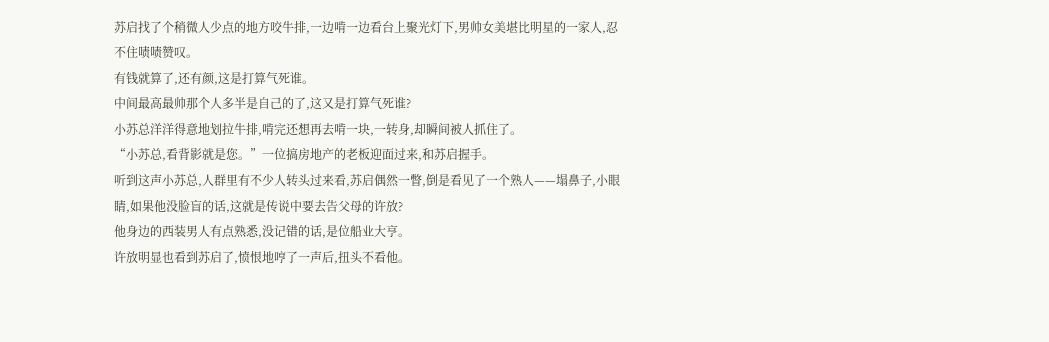苏启找了个稍微人少点的地方咬牛排,一边啃一边看台上聚光灯下,男帅女美堪比明星的一家人,忍不住啧啧赞叹。
有钱就算了,还有颜,这是打算气死谁。
中间最高最帅那个人多半是自己的了,这又是打算气死谁?
小苏总洋洋得意地划拉牛排,啃完还想再去啃一块,一转身,却瞬间被人抓住了。
“小苏总,看背影就是您。”一位搞房地产的老板迎面过来,和苏启握手。
听到这声小苏总,人群里有不少人转头过来看,苏启偶然一瞥,倒是看见了一个熟人——塌鼻子,小眼睛,如果他没脸盲的话,这就是传说中要去告父母的许放?
他身边的西装男人有点熟悉,没记错的话,是位船业大亨。
许放明显也看到苏启了,愤恨地哼了一声后,扭头不看他。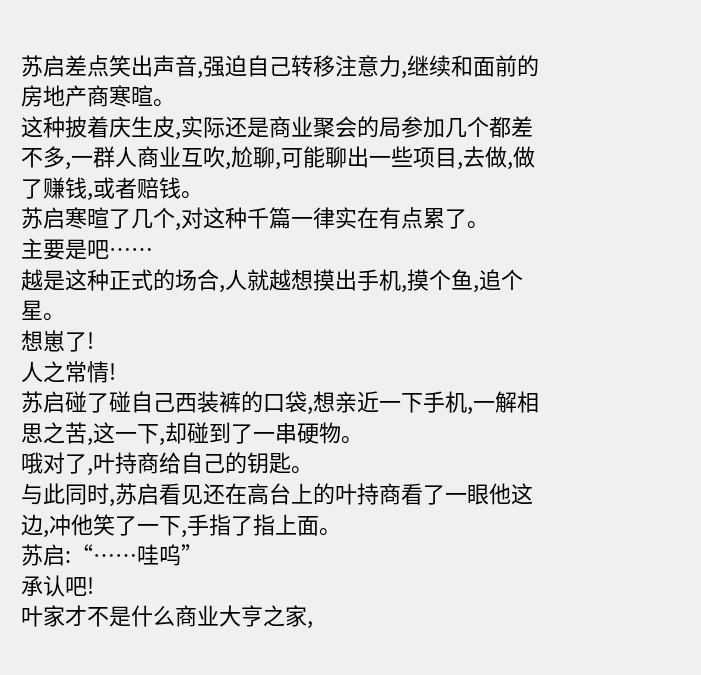苏启差点笑出声音,强迫自己转移注意力,继续和面前的房地产商寒暄。
这种披着庆生皮,实际还是商业聚会的局参加几个都差不多,一群人商业互吹,尬聊,可能聊出一些项目,去做,做了赚钱,或者赔钱。
苏启寒暄了几个,对这种千篇一律实在有点累了。
主要是吧……
越是这种正式的场合,人就越想摸出手机,摸个鱼,追个星。
想崽了!
人之常情!
苏启碰了碰自己西装裤的口袋,想亲近一下手机,一解相思之苦,这一下,却碰到了一串硬物。
哦对了,叶持商给自己的钥匙。
与此同时,苏启看见还在高台上的叶持商看了一眼他这边,冲他笑了一下,手指了指上面。
苏启:“……哇呜”
承认吧!
叶家才不是什么商业大亨之家,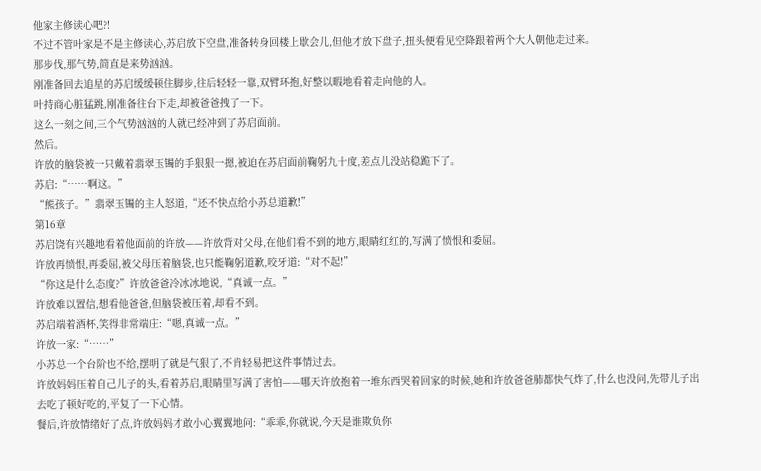他家主修读心吧?!
不过不管叶家是不是主修读心,苏启放下空盘,准备转身回楼上歇会儿,但他才放下盘子,扭头便看见空降跟着两个大人朝他走过来。
那步伐,那气势,简直是来势汹汹。
刚准备回去追星的苏启缓缓顿住脚步,往后轻轻一靠,双臂环抱,好整以暇地看着走向他的人。
叶持商心脏猛跳,刚准备往台下走,却被爸爸拽了一下。
这么一刻之间,三个气势汹汹的人就已经冲到了苏启面前。
然后。
许放的脑袋被一只戴着翡翠玉镯的手狠狠一摁,被迫在苏启面前鞠躬九十度,差点儿没站稳跪下了。
苏启:“……啊这。”
“熊孩子。”翡翠玉镯的主人怒道,“还不快点给小苏总道歉!”
第16章
苏启饶有兴趣地看着他面前的许放——许放背对父母,在他们看不到的地方,眼睛红红的,写满了愤恨和委屈。
许放再愤恨,再委屈,被父母压着脑袋,也只能鞠躬道歉,咬牙道:“对不起!”
“你这是什么态度?”许放爸爸冷冰冰地说,“真诚一点。”
许放难以置信,想看他爸爸,但脑袋被压着,却看不到。
苏启端着酒杯,笑得非常端庄:“嗯,真诚一点。”
许放一家:“……”
小苏总一个台阶也不给,摆明了就是气狠了,不肯轻易把这件事情过去。
许放妈妈压着自己儿子的头,看着苏启,眼睛里写满了害怕——哪天许放抱着一堆东西哭着回家的时候,她和许放爸爸肺都快气炸了,什么也没问,先带儿子出去吃了顿好吃的,平复了一下心情。
餐后,许放情绪好了点,许放妈妈才敢小心翼翼地问:“乖乖,你就说,今天是谁欺负你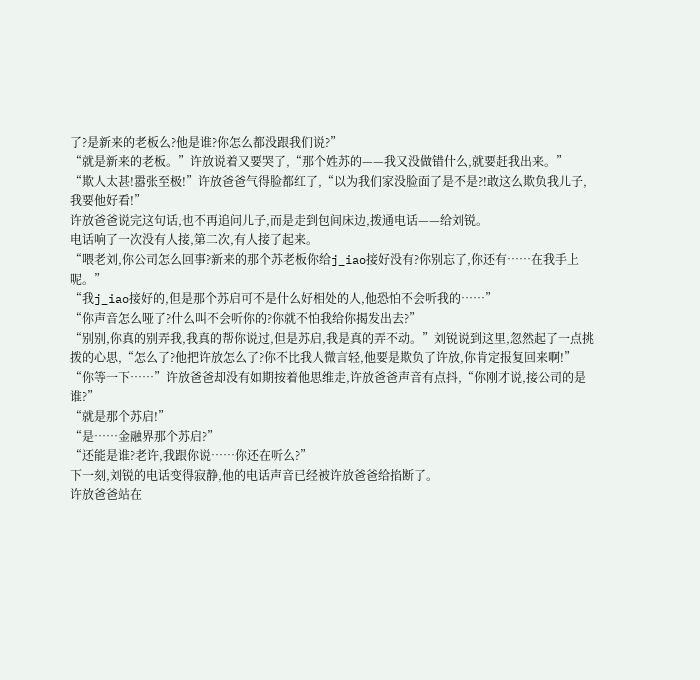了?是新来的老板么?他是谁?你怎么都没跟我们说?”
“就是新来的老板。”许放说着又要哭了,“那个姓苏的——我又没做错什么,就要赶我出来。”
“欺人太甚!嚣张至极!”许放爸爸气得脸都红了,“以为我们家没脸面了是不是?!敢这么欺负我儿子,我要他好看!”
许放爸爸说完这句话,也不再追问儿子,而是走到包间床边,拨通电话——给刘锐。
电话响了一次没有人接,第二次,有人接了起来。
“喂老刘,你公司怎么回事?新来的那个苏老板你给j_iao接好没有?你别忘了,你还有……在我手上呢。”
“我j_iao接好的,但是那个苏启可不是什么好相处的人,他恐怕不会听我的……”
“你声音怎么哑了?什么叫不会听你的?你就不怕我给你揭发出去?”
“别别,你真的别弄我,我真的帮你说过,但是苏启,我是真的弄不动。”刘锐说到这里,忽然起了一点挑拨的心思,“怎么了?他把许放怎么了?你不比我人微言轻,他要是欺负了许放,你肯定报复回来啊!”
“你等一下……”许放爸爸却没有如期按着他思维走,许放爸爸声音有点抖,“你刚才说,接公司的是谁?”
“就是那个苏启!”
“是……金融界那个苏启?”
“还能是谁?老许,我跟你说……你还在听么?”
下一刻,刘锐的电话变得寂静,他的电话声音已经被许放爸爸给掐断了。
许放爸爸站在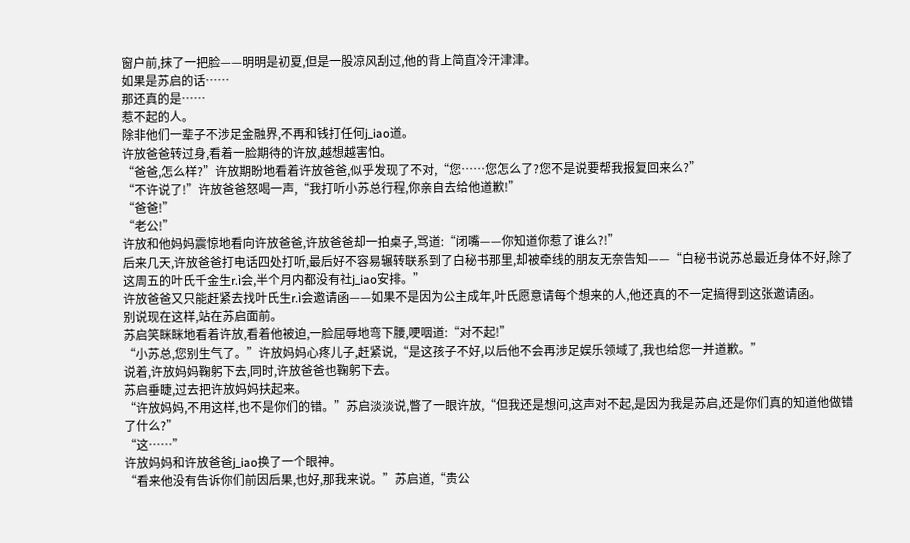窗户前,抹了一把脸——明明是初夏,但是一股凉风刮过,他的背上简直冷汗津津。
如果是苏启的话……
那还真的是……
惹不起的人。
除非他们一辈子不涉足金融界,不再和钱打任何j_iao道。
许放爸爸转过身,看着一脸期待的许放,越想越害怕。
“爸爸,怎么样?”许放期盼地看着许放爸爸,似乎发现了不对,“您……您怎么了?您不是说要帮我报复回来么?”
“不许说了!”许放爸爸怒喝一声,“我打听小苏总行程,你亲自去给他道歉!”
“爸爸!”
“老公!”
许放和他妈妈震惊地看向许放爸爸,许放爸爸却一拍桌子,骂道:“闭嘴——你知道你惹了谁么?!”
后来几天,许放爸爸打电话四处打听,最后好不容易辗转联系到了白秘书那里,却被牵线的朋友无奈告知——“白秘书说苏总最近身体不好,除了这周五的叶氏千金生r.ì会,半个月内都没有社j_iao安排。”
许放爸爸又只能赶紧去找叶氏生r.ì会邀请函——如果不是因为公主成年,叶氏愿意请每个想来的人,他还真的不一定搞得到这张邀请函。
别说现在这样,站在苏启面前。
苏启笑眯眯地看着许放,看着他被迫,一脸屈辱地弯下腰,哽咽道:“对不起!”
“小苏总,您别生气了。”许放妈妈心疼儿子,赶紧说,“是这孩子不好,以后他不会再涉足娱乐领域了,我也给您一并道歉。”
说着,许放妈妈鞠躬下去,同时,许放爸爸也鞠躬下去。
苏启垂睫,过去把许放妈妈扶起来。
“许放妈妈,不用这样,也不是你们的错。”苏启淡淡说,瞥了一眼许放,“但我还是想问,这声对不起,是因为我是苏启,还是你们真的知道他做错了什么?”
“这……”
许放妈妈和许放爸爸j_iao换了一个眼神。
“看来他没有告诉你们前因后果,也好,那我来说。”苏启道,“贵公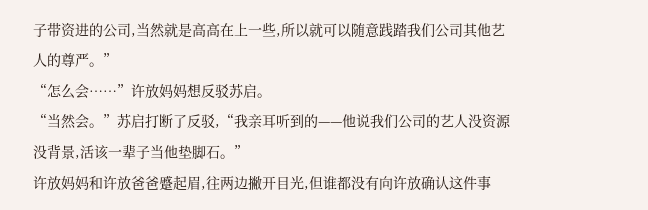子带资进的公司,当然就是高高在上一些,所以就可以随意践踏我们公司其他艺人的尊严。”
“怎么会……”许放妈妈想反驳苏启。
“当然会。”苏启打断了反驳,“我亲耳听到的——他说我们公司的艺人没资源没背景,活该一辈子当他垫脚石。”
许放妈妈和许放爸爸蹙起眉,往两边撇开目光,但谁都没有向许放确认这件事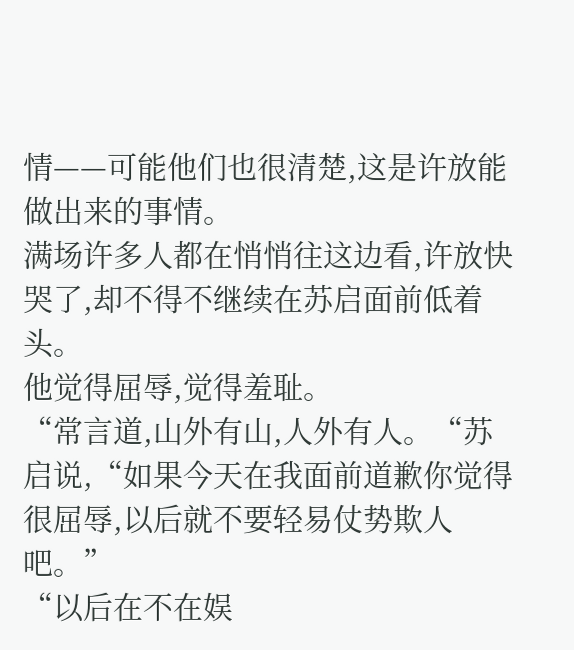情——可能他们也很清楚,这是许放能做出来的事情。
满场许多人都在悄悄往这边看,许放快哭了,却不得不继续在苏启面前低着头。
他觉得屈辱,觉得羞耻。
“常言道,山外有山,人外有人。“苏启说,“如果今天在我面前道歉你觉得很屈辱,以后就不要轻易仗势欺人吧。”
“以后在不在娱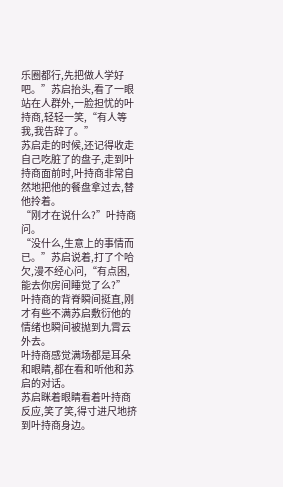乐圈都行,先把做人学好吧。”苏启抬头,看了一眼站在人群外,一脸担忧的叶持商,轻轻一笑,“有人等我,我告辞了。”
苏启走的时候,还记得收走自己吃脏了的盘子,走到叶持商面前时,叶持商非常自然地把他的餐盘拿过去,替他拎着。
“刚才在说什么?”叶持商问。
“没什么,生意上的事情而已。”苏启说着,打了个哈欠,漫不经心问,“有点困,能去你房间睡觉了么?”
叶持商的背脊瞬间挺直,刚才有些不满苏启敷衍他的情绪也瞬间被抛到九霄云外去。
叶持商感觉满场都是耳朵和眼睛,都在看和听他和苏启的对话。
苏启眯着眼睛看着叶持商反应,笑了笑,得寸进尺地挤到叶持商身边。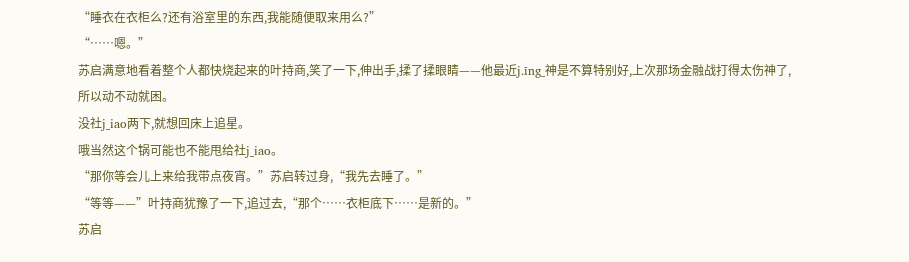“睡衣在衣柜么?还有浴室里的东西,我能随便取来用么?”
“……嗯。”
苏启满意地看着整个人都快烧起来的叶持商,笑了一下,伸出手,揉了揉眼睛——他最近j.īng_神是不算特别好,上次那场金融战打得太伤神了,所以动不动就困。
没社j_iao两下,就想回床上追星。
哦当然这个锅可能也不能甩给社j_iao。
“那你等会儿上来给我带点夜宵。”苏启转过身,“我先去睡了。”
“等等——”叶持商犹豫了一下,追过去,“那个……衣柜底下……是新的。”
苏启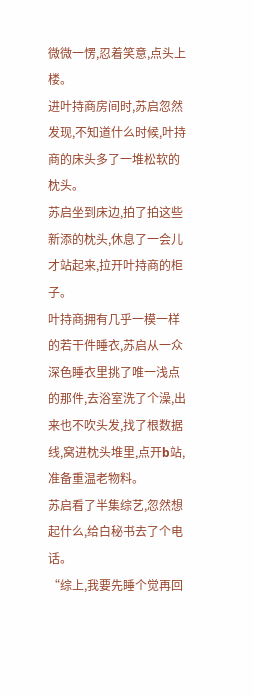微微一愣,忍着笑意,点头上楼。
进叶持商房间时,苏启忽然发现,不知道什么时候,叶持商的床头多了一堆松软的枕头。
苏启坐到床边,拍了拍这些新添的枕头,休息了一会儿才站起来,拉开叶持商的柜子。
叶持商拥有几乎一模一样的若干件睡衣,苏启从一众深色睡衣里挑了唯一浅点的那件,去浴室洗了个澡,出来也不吹头发,找了根数据线,窝进枕头堆里,点开b站,准备重温老物料。
苏启看了半集综艺,忽然想起什么,给白秘书去了个电话。
“综上,我要先睡个觉再回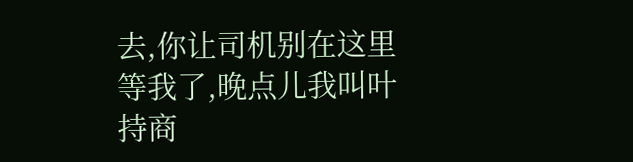去,你让司机别在这里等我了,晚点儿我叫叶持商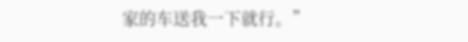家的车送我一下就行。”